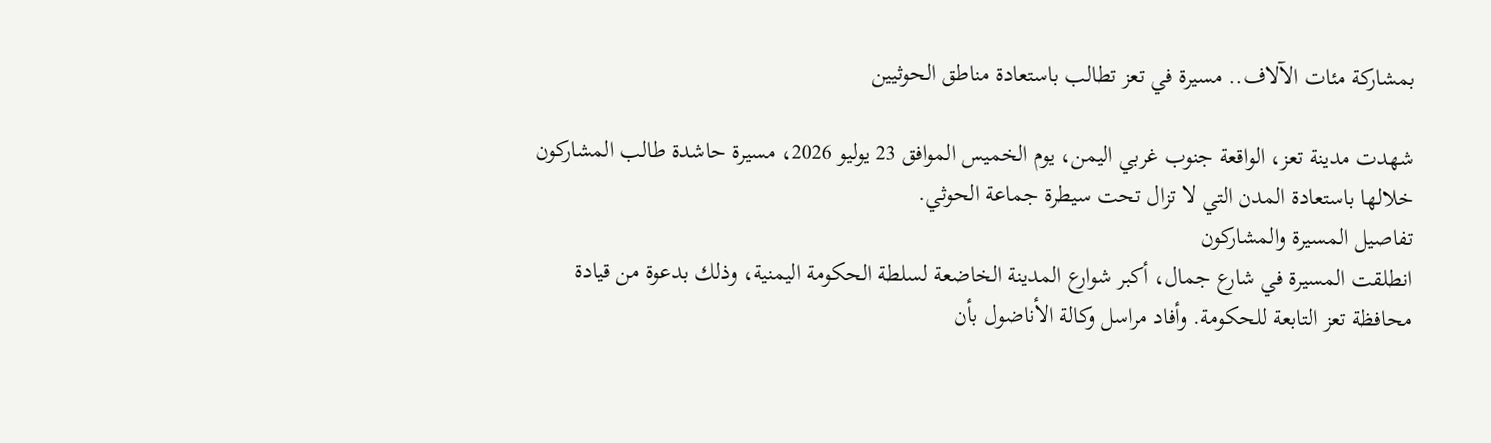بمشاركة مئات الآلاف.. مسيرة في تعز تطالب باستعادة مناطق الحوثيين

شهدت مدينة تعز، الواقعة جنوب غربي اليمن، يوم الخميس الموافق 23 يوليو 2026، مسيرة حاشدة طالب المشاركون خلالها باستعادة المدن التي لا تزال تحت سيطرة جماعة الحوثي.
تفاصيل المسيرة والمشاركون
انطلقت المسيرة في شارع جمال، أكبر شوارع المدينة الخاضعة لسلطة الحكومة اليمنية، وذلك بدعوة من قيادة محافظة تعز التابعة للحكومة. وأفاد مراسل وكالة الأناضول بأن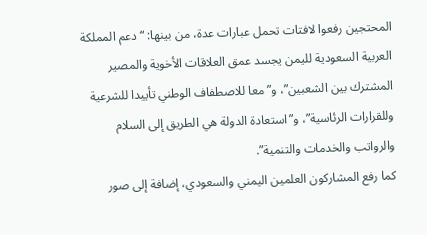المحتجين رفعوا لافتات تحمل عبارات عدة، من بينها: “دعم المملكة العربية السعودية لليمن يجسد عمق العلاقات الأخوية والمصير المشترك بين الشعبين”، و”معا للاصطفاف الوطني تأييدا للشرعية وللقرارات الرئاسية”، و”استعادة الدولة هي الطريق إلى السلام والرواتب والخدمات والتنمية”.
كما رفع المشاركون العلمين اليمني والسعودي، إضافة إلى صور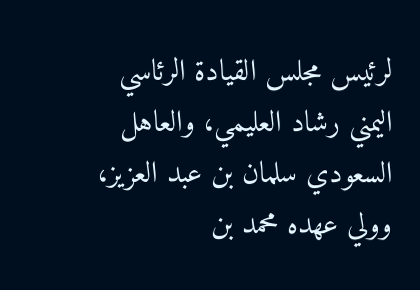لرئيس مجلس القيادة الرئاسي اليمني رشاد العليمي، والعاهل السعودي سلمان بن عبد العزيز، وولي عهده محمد بن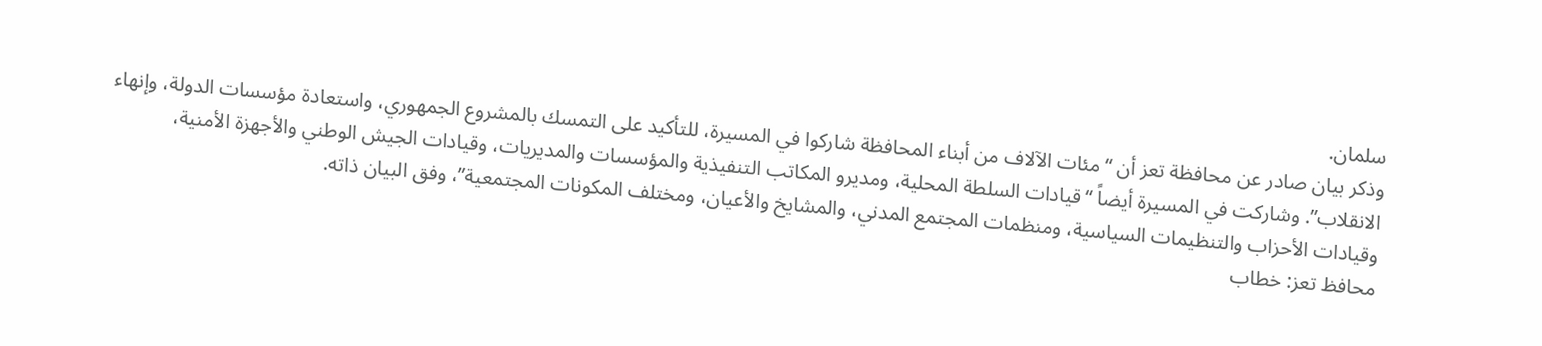سلمان.
وذكر بيان صادر عن محافظة تعز أن “مئات الآلاف من أبناء المحافظة شاركوا في المسيرة، للتأكيد على التمسك بالمشروع الجمهوري، واستعادة مؤسسات الدولة، وإنهاء الانقلاب”. وشاركت في المسيرة أيضاً “قيادات السلطة المحلية، ومديرو المكاتب التنفيذية والمؤسسات والمديريات، وقيادات الجيش الوطني والأجهزة الأمنية، وقيادات الأحزاب والتنظيمات السياسية، ومنظمات المجتمع المدني، والمشايخ والأعيان، ومختلف المكونات المجتمعية”، وفق البيان ذاته.
محافظ تعز: خطاب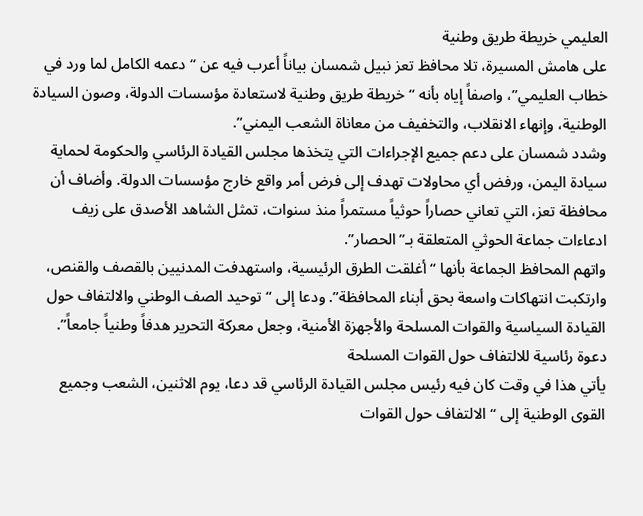العليمي خريطة طريق وطنية
على هامش المسيرة، تلا محافظ تعز نبيل شمسان بياناً أعرب فيه عن “دعمه الكامل لما ورد في خطاب العليمي”، واصفاً إياه بأنه “خريطة طريق وطنية لاستعادة مؤسسات الدولة، وصون السيادة الوطنية، وإنهاء الانقلاب، والتخفيف من معاناة الشعب اليمني”.
وشدد شمسان على دعم جميع الإجراءات التي يتخذها مجلس القيادة الرئاسي والحكومة لحماية سيادة اليمن، ورفض أي محاولات تهدف إلى فرض أمر واقع خارج مؤسسات الدولة. وأضاف أن محافظة تعز، التي تعاني حصاراً حوثياً مستمراً منذ سنوات، تمثل الشاهد الأصدق على زيف ادعاءات جماعة الحوثي المتعلقة بـ”الحصار”.
واتهم المحافظ الجماعة بأنها “أغلقت الطرق الرئيسية، واستهدفت المدنيين بالقصف والقنص، وارتكبت انتهاكات واسعة بحق أبناء المحافظة”. ودعا إلى “توحيد الصف الوطني والالتفاف حول القيادة السياسية والقوات المسلحة والأجهزة الأمنية، وجعل معركة التحرير هدفاً وطنياً جامعاً”.
دعوة رئاسية للالتفاف حول القوات المسلحة
يأتي هذا في وقت كان فيه رئيس مجلس القيادة الرئاسي قد دعا، يوم الاثنين، الشعب وجميع القوى الوطنية إلى “الالتفاف حول القوات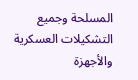المسلحة وجميع التشكيلات العسكرية والأجهزة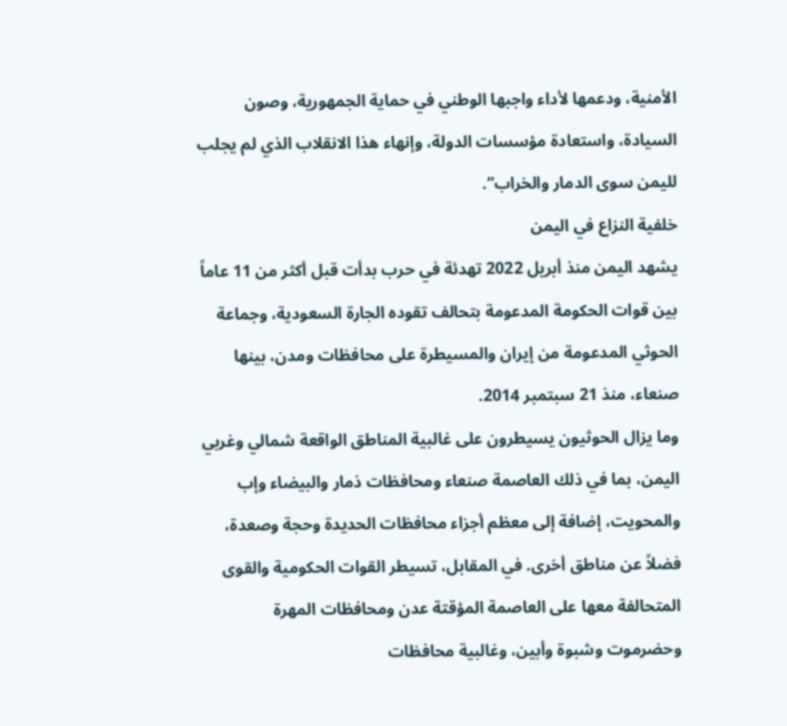الأمنية، ودعمها لأداء واجبها الوطني في حماية الجمهورية، وصون السيادة، واستعادة مؤسسات الدولة، وإنهاء هذا الانقلاب الذي لم يجلب لليمن سوى الدمار والخراب”.
خلفية النزاع في اليمن
يشهد اليمن منذ أبريل 2022 تهدئة في حرب بدأت قبل أكثر من 11 عاماً بين قوات الحكومة المدعومة بتحالف تقوده الجارة السعودية، وجماعة الحوثي المدعومة من إيران والمسيطرة على محافظات ومدن، بينها صنعاء، منذ 21 سبتمبر 2014.
وما يزال الحوثيون يسيطرون على غالبية المناطق الواقعة شمالي وغربي اليمن، بما في ذلك العاصمة صنعاء ومحافظات ذمار والبيضاء وإب والمحويت، إضافة إلى معظم أجزاء محافظات الحديدة وحجة وصعدة، فضلاً عن مناطق أخرى. في المقابل، تسيطر القوات الحكومية والقوى المتحالفة معها على العاصمة المؤقتة عدن ومحافظات المهرة وحضرموت وشبوة وأبين، وغالبية محافظات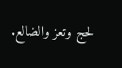لحج وتعز والضالع.